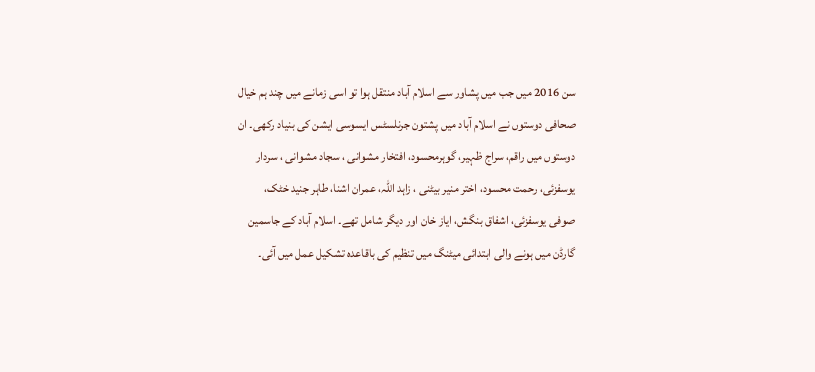سن 2016 میں جب میں پشاور سے اسلام آباد منتقل ہوا تو اسی زمانے میں چند ہم خیال صحافی دوستوں نے اسلام آباد میں پشتون جرنلسٹس ایسوسی ایشن کی بنیاد رکھی۔ ان دوستوں میں راقم، سراج ظہیر، گوہرمحسود، افتخار مشوانی ، سجاد مشوانی ، سردار یوسفزئی، رحمت محسود، اختر منیر بیٹنی ، زاہد اللہ، عمران اشنا، طاہر جنید خٹک، صوفی یوسفزئی، اشفاق بنگش، ایاز خان اور دیگر شامل تھے۔ اسلام آباد کے جاسمین گارڈن میں ہونے والی ابتدائی میٹنگ میں تنظیم کی باقاعدہ تشکیل عمل میں آئی۔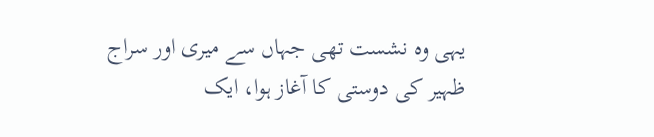یہی وہ نشست تھی جہاں سے میری اور سراج ظہیر کی دوستی کا آغاز ہوا، ایک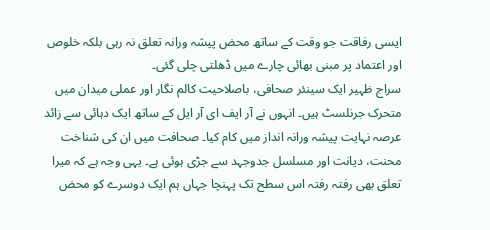ایسی رفاقت جو وقت کے ساتھ محض پیشہ ورانہ تعلق نہ رہی بلکہ خلوص اور اعتماد پر مبنی بھائی چارے میں ڈھلتی چلی گئی۔
سراج ظہیر ایک سینئر صحافی، باصلاحیت کالم نگار اور عملی میدان میں متحرک جرنلسٹ ہیں۔ انہوں نے آر ایف ای آر ایل کے ساتھ ایک دہائی سے زائد عرصہ نہایت پیشہ ورانہ انداز میں کام کیا۔ صحافت میں ان کی شناخت محنت، دیانت اور مسلسل جدوجہد سے جڑی ہوئی ہے۔ یہی وجہ ہے کہ میرا تعلق بھی رفتہ رفتہ اس سطح تک پہنچا جہاں ہم ایک دوسرے کو محض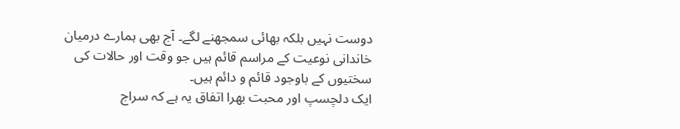دوست نہیں بلکہ بھائی سمجھنے لگے۔ آج بھی ہمارے درمیان خاندانی نوعیت کے مراسم قائم ہیں جو وقت اور حالات کی سختیوں کے باوجود قائم و دائم ہیں۔
ایک دلچسپ اور محبت بھرا اتفاق یہ ہے کہ سراج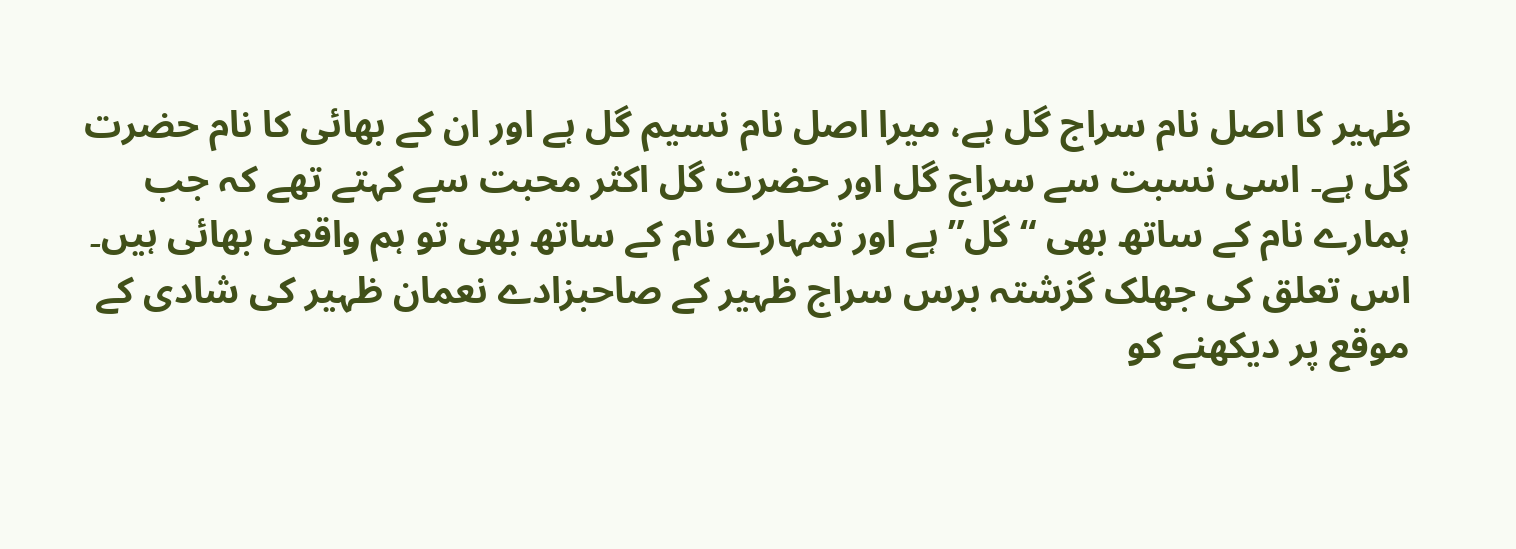ظہیر کا اصل نام سراج گل ہے، میرا اصل نام نسیم گل ہے اور ان کے بھائی کا نام حضرت گل ہے۔ اسی نسبت سے سراج گل اور حضرت گل اکثر محبت سے کہتے تھے کہ جب ہمارے نام کے ساتھ بھی “گل” ہے اور تمہارے نام کے ساتھ بھی تو ہم واقعی بھائی ہیں۔ اس تعلق کی جھلک گزشتہ برس سراج ظہیر کے صاحبزادے نعمان ظہیر کی شادی کے موقع پر دیکھنے کو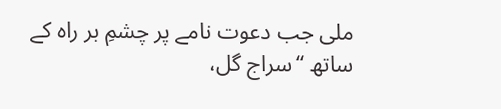ملی جب دعوت نامے پر چشمِ بر راہ کے ساتھ “سراج گل،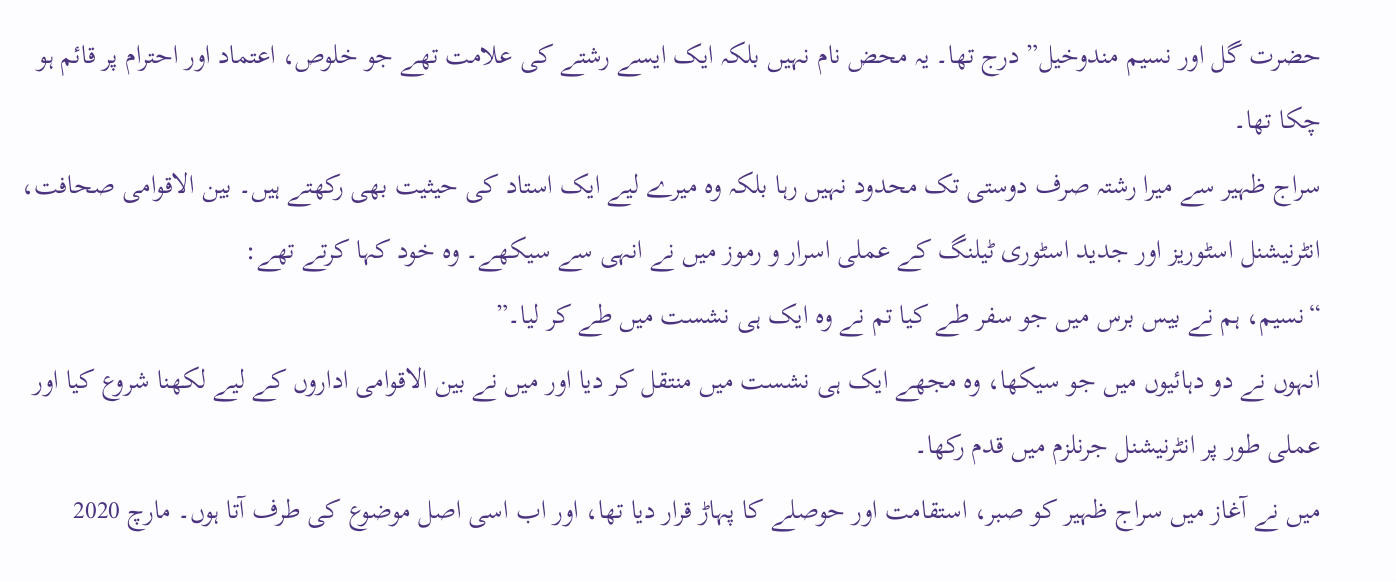حضرت گل اور نسیم مندوخیل” درج تھا۔ یہ محض نام نہیں بلکہ ایک ایسے رشتے کی علامت تھے جو خلوص، اعتماد اور احترام پر قائم ہو چکا تھا۔
سراج ظہیر سے میرا رشتہ صرف دوستی تک محدود نہیں رہا بلکہ وہ میرے لیے ایک استاد کی حیثیت بھی رکھتے ہیں۔ بین الاقوامی صحافت، انٹرنیشنل اسٹوریز اور جدید اسٹوری ٹیلنگ کے عملی اسرار و رموز میں نے انہی سے سیکھے۔ وہ خود کہا کرتے تھے:
“نسیم، ہم نے بیس برس میں جو سفر طے کیا تم نے وہ ایک ہی نشست میں طے کر لیا۔”
انہوں نے دو دہائیوں میں جو سیکھا، وہ مجھے ایک ہی نشست میں منتقل کر دیا اور میں نے بین الاقوامی اداروں کے لیے لکھنا شروع کیا اور عملی طور پر انٹرنیشنل جرنلزم میں قدم رکھا۔
میں نے آغاز میں سراج ظہیر کو صبر، استقامت اور حوصلے کا پہاڑ قرار دیا تھا، اور اب اسی اصل موضوع کی طرف آتا ہوں۔ مارچ 2020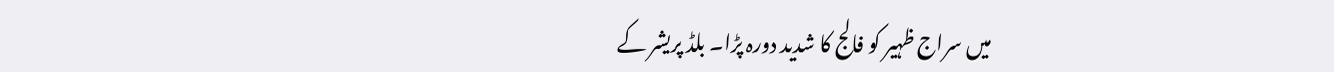میں سراج ظہیر کو فالج کا شدید دورہ پڑا۔ بلڈ پریشر کے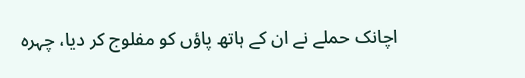اچانک حملے نے ان کے ہاتھ پاؤں کو مفلوج کر دیا، چہرہ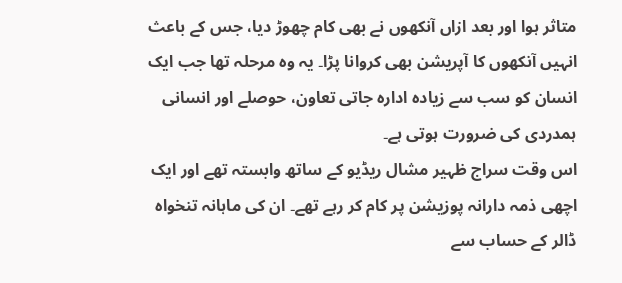متاثر ہوا اور بعد ازاں آنکھوں نے بھی کام چھوڑ دیا، جس کے باعث انہیں آنکھوں کا آپریشن بھی کروانا پڑا۔ یہ وہ مرحلہ تھا جب ایک انسان کو سب سے زیادہ ادارہ جاتی تعاون، حوصلے اور انسانی ہمدردی کی ضرورت ہوتی ہے۔
اس وقت سراج ظہیر مشال ریڈیو کے ساتھ وابستہ تھے اور ایک اچھی ذمہ دارانہ پوزیشن پر کام کر رہے تھے۔ ان کی ماہانہ تنخواہ ڈالر کے حساب سے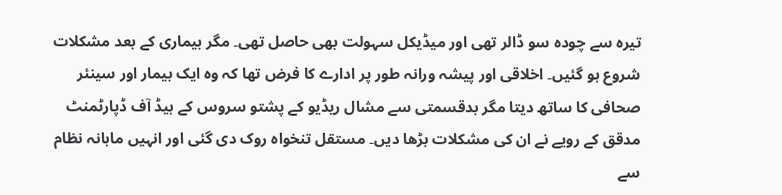تیرہ سے چودہ سو ڈالر تھی اور میڈیکل سہولت بھی حاصل تھی۔ مگر بیماری کے بعد مشکلات شروع ہو گئیں۔ اخلاقی اور پیشہ ورانہ طور پر ادارے کا فرض تھا کہ وہ ایک بیمار اور سینئر صحافی کا ساتھ دیتا مگر بدقسمتی سے مشال ریڈیو کے پشتو سروس کے ہیڈ آف ڈپارٹمنٹ مدقق کے رویے نے ان کی مشکلات بڑھا دیں۔ مستقل تنخواہ روک دی گئی اور انہیں ماہانہ نظام سے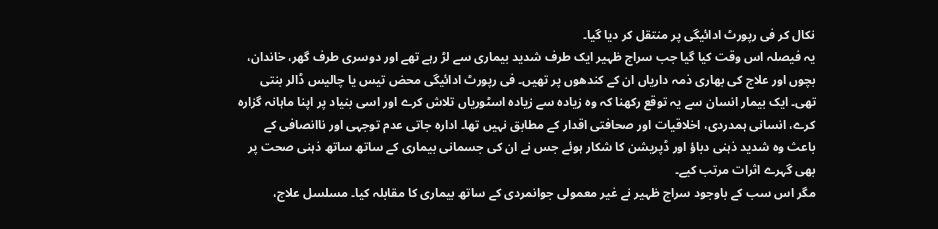نکال کر فی رپورٹ ادائیگی پر منتقل کر دیا گیا۔
یہ فیصلہ اس وقت کیا گیا جب سراج ظہیر ایک طرف شدید بیماری سے لڑ رہے تھے اور دوسری طرف گھر، خاندان، بچوں اور علاج کی بھاری ذمہ داریاں ان کے کندھوں پر تھیں۔ فی رپورٹ ادائیگی محض تیس یا چالیس ڈالر بنتی تھی۔ ایک بیمار انسان سے یہ توقع رکھنا کہ وہ زیادہ سے زیادہ اسٹوریاں تلاش کرے اور اسی بنیاد پر اپنا ماہانہ گزارہ کرے، انسانی ہمدردی، اخلاقیات اور صحافتی اقدار کے مطابق نہیں تھا۔ ادارہ جاتی عدم توجہی اور ناانصافی کے باعث وہ شدید ذہنی دباؤ اور ڈپریشن کا شکار ہوئے جس نے ان کی جسمانی بیماری کے ساتھ ساتھ ذہنی صحت پر بھی گہرے اثرات مرتب کیے۔
مگر اس سب کے باوجود سراج ظہیر نے غیر معمولی جوانمردی کے ساتھ بیماری کا مقابلہ کیا۔ مسلسل علاج،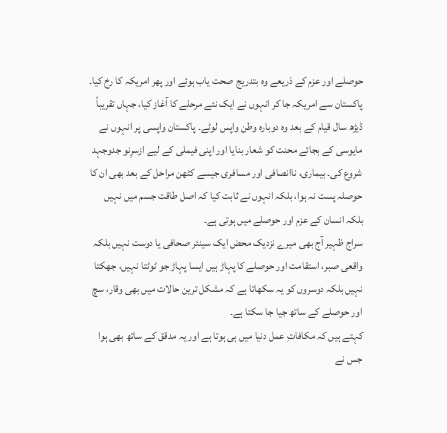حوصلے اور عزم کے ذریعے وہ بتدریج صحت یاب ہوئے اور پھر امریکہ کا رخ کیا۔ پاکستان سے امریکہ جا کر انہوں نے ایک نئے مرحلے کا آغاز کیا، جہاں تقریباً ڈیڑھ سال قیام کے بعد وہ دوبارہ وطن واپس لوٹے۔ پاکستان واپسی پر انہوں نے مایوسی کے بجائے محنت کو شعار بنایا اور اپنی فیملی کے لیے ازسرِنو جدوجہد شروع کی۔ بیماری، ناانصافی اور مسافری جیسے کٹھن مراحل کے بعد بھی ان کا حوصلہ پست نہ ہوا، بلکہ انہوں نے ثابت کیا کہ اصل طاقت جسم میں نہیں بلکہ انسان کے عزم اور حوصلے میں ہوتی ہے۔
سراج ظہیر آج بھی میرے نزدیک محض ایک سینئر صحافی یا دوست نہیں بلکہ واقعی صبر، استقامت اور حوصلے کا پہاڑ ہیں ایسا پہاڑ جو ٹوٹتا نہیں، جھکتا نہیں بلکہ دوسروں کو یہ سکھاتا ہے کہ مشکل ترین حالات میں بھی وقار، سچ اور حوصلے کے ساتھ جیا جا سکتا ہے۔
کہتے ہیں کہ مکافاتِ عمل دنیا میں ہی ہوتا ہے اور یہ مدقق کے ساتھ بھی ہوا جس نے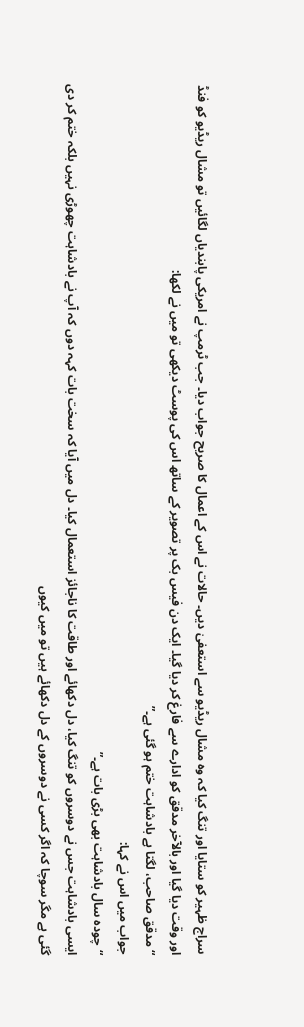سراج ظہیر کو ستایا اور تنگ کیا کہ وہ مشال ریڈیو سے استعفیٰ دیں۔ حالات نے اس کے اعمال کا صریح جواب دیا۔ جب ٹرمپ نے امریکی پابندیاں لگائیں تو مشال ریڈیو کو فنڈ اور وقت دیا گیا اور بالآخر مدقق کو ادارے سے فارغ کر دیا گیا۔ ایک دن فیس بک پر تصویر کے ساتھ اس کی پوسٹ دیکھی تو میں نے لکھا:
“مدقق صاحب، لگتا ہے بادشاہت ختم ہو گئی ہے۔”
جواب میں اس نے کہا:
“چودہ سال بادشاہت بھی بڑی بات ہے۔”
ایسی بادشاہت جس نے دوسروں کو تنگ کیا، دل دکھائے اور طاقت کا ناجائز استعمال کیا۔ دل میں آیا کہ سخت بات کہہ دوں کہ آپ نے بادشاہت چھوڑی نہیں بلکہ ختم کر دی گئی ہے مگر سوچا کہ اگر کسی نے دوسروں کے دل دکھائے ہیں تو میں کیوں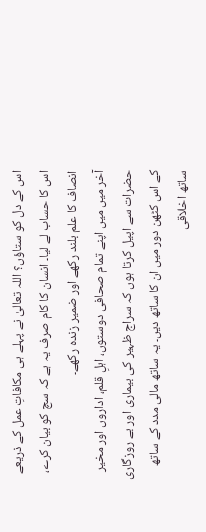اس کے دل کو ستاؤں؟ اللہ تعالیٰ نے پہلے ہی مکافاتِ عمل کے ذریعے اس کا حساب لے لیا۔ انسان کا کام صرف یہ ہے کہ سچ کو بیان کرے، انصاف کا علم بلند رکھے اور ضمیر زندہ رکھے۔
آخر میں میں اپنے تمام صحافی دوستوں، اہلِ قلم، اداروں اور مخیر حضرات سے اپیل کرتا ہوں کہ سراج ظہیر کی بیماری اور بے روزگاری کے اس کٹھن دور میں ان کا ساتھ دیں۔ یہ ساتھ مالی مدد کے ساتھ ساتھ اخلاقی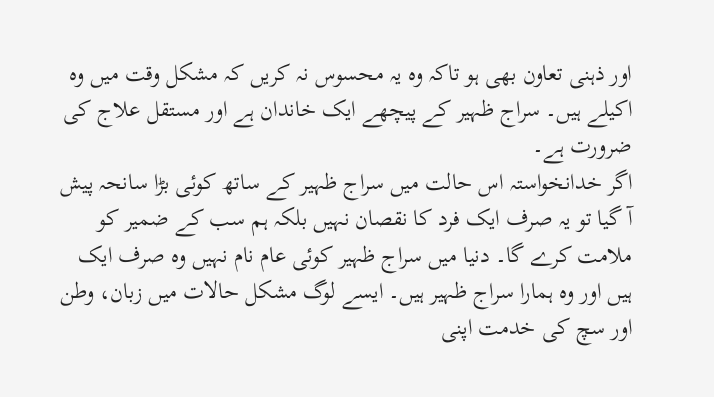اور ذہنی تعاون بھی ہو تاکہ وہ یہ محسوس نہ کریں کہ مشکل وقت میں وہ اکیلے ہیں۔ سراج ظہیر کے پیچھے ایک خاندان ہے اور مستقل علاج کی ضرورت ہے۔
اگر خدانخواستہ اس حالت میں سراج ظہیر کے ساتھ کوئی بڑا سانحہ پیش آ گیا تو یہ صرف ایک فرد کا نقصان نہیں بلکہ ہم سب کے ضمیر کو ملامت کرے گا۔ دنیا میں سراج ظہیر کوئی عام نام نہیں وہ صرف ایک ہیں اور وہ ہمارا سراج ظہیر ہیں۔ ایسے لوگ مشکل حالات میں زبان، وطن اور سچ کی خدمت اپنی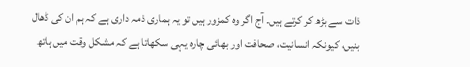ذات سے بڑھ کر کرتے ہیں۔ آج اگر وہ کمزور ہیں تو یہ ہماری ذمہ داری ہے کہ ہم ان کی ڈھال بنیں، کیونکہ انسانیت، صحافت اور بھائی چارہ یہی سکھاتا ہے کہ مشکل وقت میں ہاتھ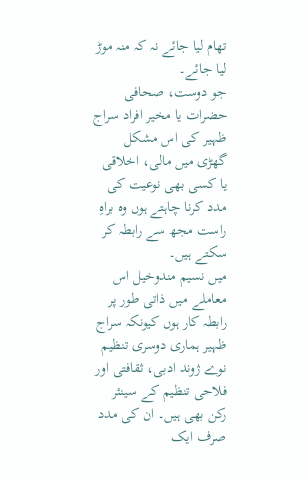تھام لیا جائے نہ کہ منہ موڑ لیا جائے۔
جو دوست، صحافی حضرات یا مخیر افراد سراج ظہیر کی اس مشکل گھڑی میں مالی، اخلاقی یا کسی بھی نوعیت کی مدد کرنا چاہتے ہوں وہ براہِ راست مجھ سے رابطہ کر سکتے ہیں۔
میں نسیم مندوخیل اس معاملے میں ذاتی طور پر رابطہ کار ہوں کیونکہ سراج ظہیر ہماری دوسری تنظیم نوے ژوند ادبی، ثقافتی اور فلاحی تنظیم کے سینئر رکن بھی ہیں۔ ان کی مدد صرف ایک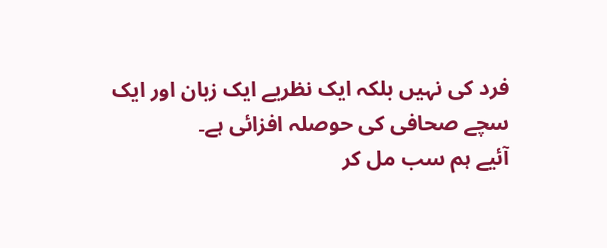فرد کی نہیں بلکہ ایک نظریے ایک زبان اور ایک سچے صحافی کی حوصلہ افزائی ہے۔
آئیے ہم سب مل کر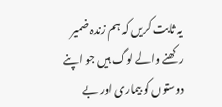یہ ثابت کریں کہ ہم زندہ ضمیر رکھنے والے لوگ ہیں جو اپنے دوستوں کو بیماری اور بے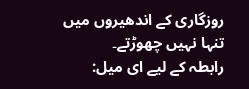روزگاری کے اندھیروں میں تنہا نہیں چھوڑتے۔
رابطہ کے لیے ای میل: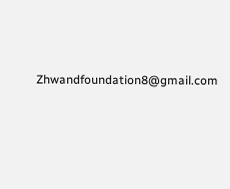Zhwandfoundation8@gmail.com